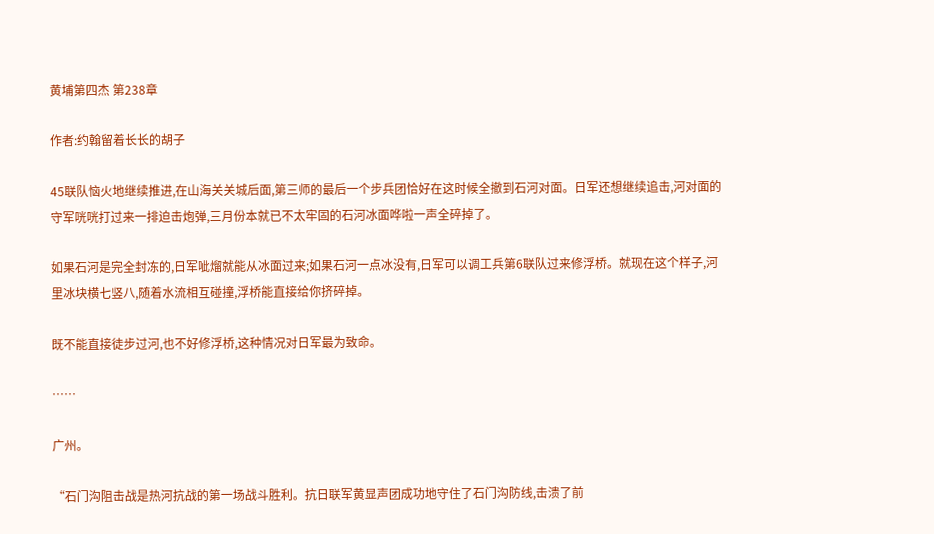黄埔第四杰 第238章

作者:约翰留着长长的胡子

45联队恼火地继续推进,在山海关关城后面,第三师的最后一个步兵团恰好在这时候全撤到石河对面。日军还想继续追击,河对面的守军咣咣打过来一排迫击炮弹,三月份本就已不太牢固的石河冰面哗啦一声全碎掉了。

如果石河是完全封冻的,日军呲熘就能从冰面过来;如果石河一点冰没有,日军可以调工兵第6联队过来修浮桥。就现在这个样子,河里冰块横七竖八,随着水流相互碰撞,浮桥能直接给你挤碎掉。

既不能直接徒步过河,也不好修浮桥,这种情况对日军最为致命。

……

广州。

“石门沟阻击战是热河抗战的第一场战斗胜利。抗日联军黄显声团成功地守住了石门沟防线,击溃了前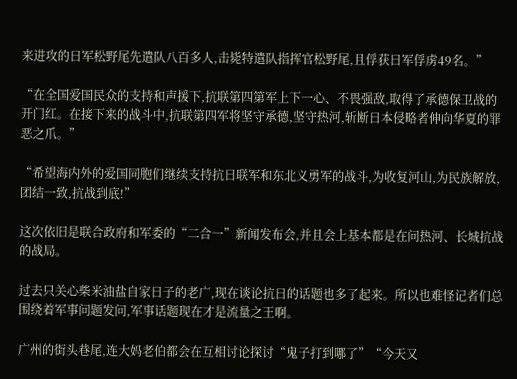来进攻的日军松野尾先遣队八百多人,击毙特遣队指挥官松野尾,且俘获日军俘虏49名。”

“在全国爱国民众的支持和声援下,抗联第四第军上下一心、不畏强敌,取得了承德保卫战的开门红。在接下来的战斗中,抗联第四军将坚守承德,坚守热河,斩断日本侵略者伸向华夏的罪恶之爪。”

“希望海内外的爱国同胞们继续支持抗日联军和东北义勇军的战斗,为收复河山,为民族解放,团结一致,抗战到底!”

这次依旧是联合政府和军委的“二合一”新闻发布会,并且会上基本都是在问热河、长城抗战的战局。

过去只关心柴米油盐自家日子的老广,现在谈论抗日的话题也多了起来。所以也难怪记者们总围绕着军事问题发问,军事话题现在才是流量之王啊。

广州的街头巷尾,连大妈老伯都会在互相讨论探讨“鬼子打到哪了”“今天又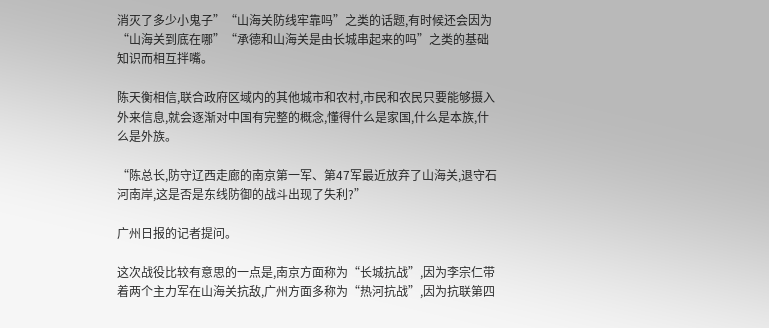消灭了多少小鬼子”“山海关防线牢靠吗”之类的话题,有时候还会因为“山海关到底在哪”“承德和山海关是由长城串起来的吗”之类的基础知识而相互拌嘴。

陈天衡相信,联合政府区域内的其他城市和农村,市民和农民只要能够摄入外来信息,就会逐渐对中国有完整的概念,懂得什么是家国,什么是本族,什么是外族。

“陈总长,防守辽西走廊的南京第一军、第47军最近放弃了山海关,退守石河南岸,这是否是东线防御的战斗出现了失利?”

广州日报的记者提问。

这次战役比较有意思的一点是,南京方面称为“长城抗战”,因为李宗仁带着两个主力军在山海关抗敌,广州方面多称为“热河抗战”,因为抗联第四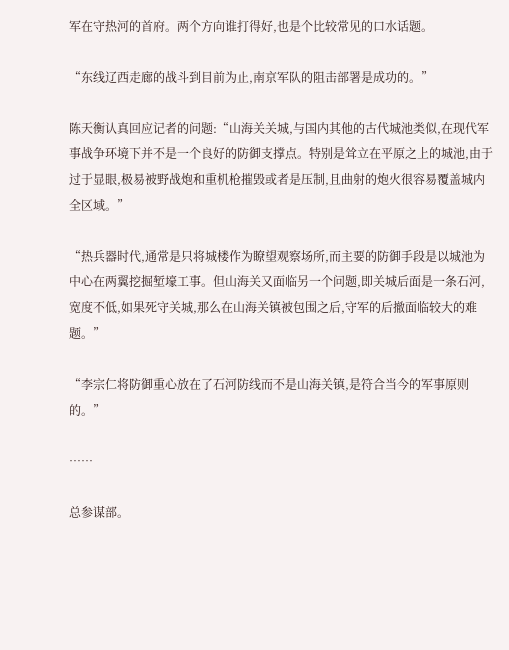军在守热河的首府。两个方向谁打得好,也是个比较常见的口水话题。

“东线辽西走廊的战斗到目前为止,南京军队的阻击部署是成功的。”

陈天衡认真回应记者的问题:“山海关关城,与国内其他的古代城池类似,在现代军事战争环境下并不是一个良好的防御支撑点。特别是耸立在平原之上的城池,由于过于显眼,极易被野战炮和重机枪摧毁或者是压制,且曲射的炮火很容易覆盖城内全区域。”

“热兵器时代,通常是只将城楼作为瞭望观察场所,而主要的防御手段是以城池为中心在两翼挖掘堑壕工事。但山海关又面临另一个问题,即关城后面是一条石河,宽度不低,如果死守关城,那么在山海关镇被包围之后,守军的后撤面临较大的难题。”

“李宗仁将防御重心放在了石河防线而不是山海关镇,是符合当今的军事原则的。”

……

总参谋部。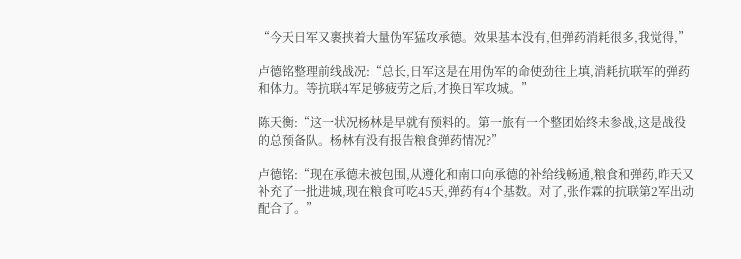“今天日军又裹挟着大量伪军猛攻承德。效果基本没有,但弹药消耗很多,我觉得,”

卢德铭整理前线战况:“总长,日军这是在用伪军的命使劲往上填,消耗抗联军的弹药和体力。等抗联4军足够疲劳之后,才换日军攻城。”

陈天衡:“这一状况杨林是早就有预料的。第一旅有一个整团始终未参战,这是战役的总预备队。杨林有没有报告粮食弹药情况?”

卢德铭:“现在承德未被包围,从遵化和南口向承德的补给线畅通,粮食和弹药,昨天又补充了一批进城,现在粮食可吃45天,弹药有4个基数。对了,张作霖的抗联第2军出动配合了。”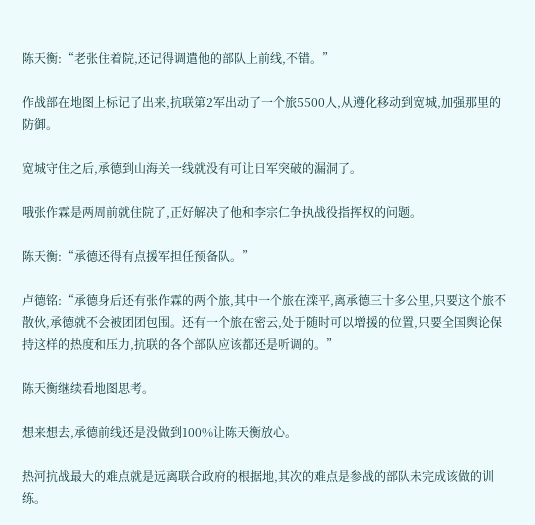陈天衡:“老张住着院,还记得调遣他的部队上前线,不错。”

作战部在地图上标记了出来,抗联第2军出动了一个旅5500人,从遵化移动到宽城,加强那里的防御。

宽城守住之后,承德到山海关一线就没有可让日军突破的漏洞了。

哦张作霖是两周前就住院了,正好解决了他和李宗仁争执战役指挥权的问题。

陈天衡:“承德还得有点援军担任预备队。”

卢德铭:“承德身后还有张作霖的两个旅,其中一个旅在滦平,离承德三十多公里,只要这个旅不散伙,承德就不会被团团包围。还有一个旅在密云,处于随时可以增援的位置,只要全国舆论保持这样的热度和压力,抗联的各个部队应该都还是听调的。”

陈天衡继续看地图思考。

想来想去,承德前线还是没做到100%让陈天衡放心。

热河抗战最大的难点就是远离联合政府的根据地,其次的难点是参战的部队未完成该做的训练。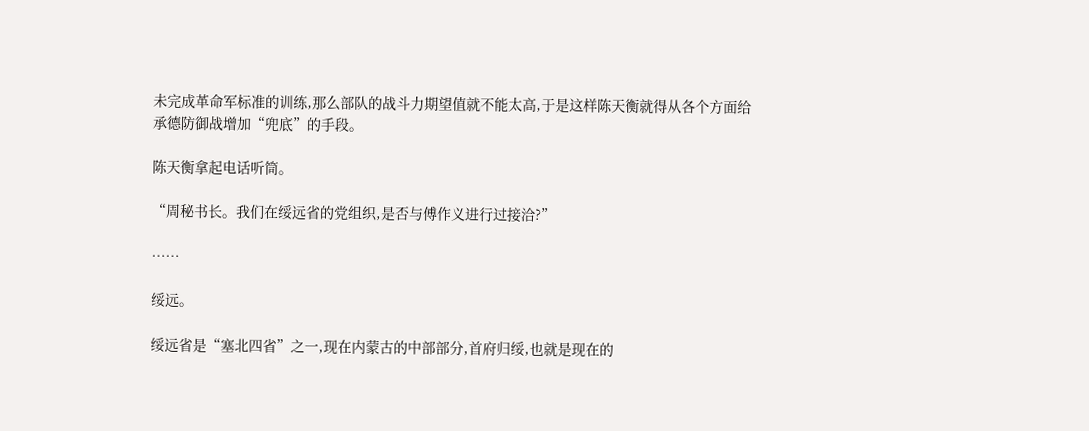未完成革命军标准的训练,那么部队的战斗力期望值就不能太高,于是这样陈天衡就得从各个方面给承德防御战增加“兜底”的手段。

陈天衡拿起电话听筒。

“周秘书长。我们在绥远省的党组织,是否与傅作义进行过接洽?”

……

绥远。

绥远省是“塞北四省”之一,现在内蒙古的中部部分,首府归绥,也就是现在的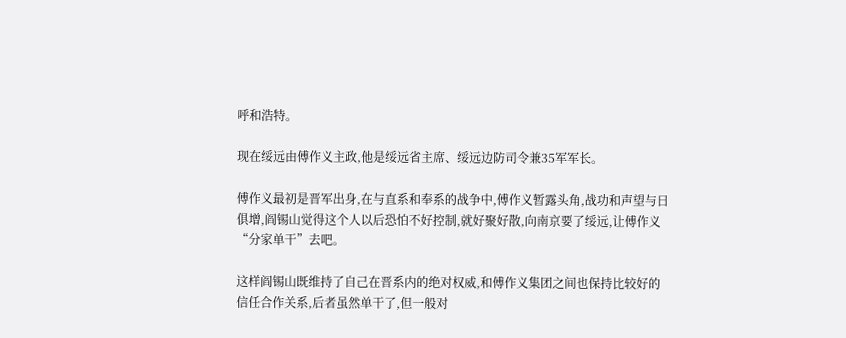呼和浩特。

现在绥远由傅作义主政,他是绥远省主席、绥远边防司令兼35军军长。

傅作义最初是晋军出身,在与直系和奉系的战争中,傅作义暂露头角,战功和声望与日俱增,阎锡山觉得这个人以后恐怕不好控制,就好聚好散,向南京要了绥远,让傅作义“分家单干”去吧。

这样阎锡山既维持了自己在晋系内的绝对权威,和傅作义集团之间也保持比较好的信任合作关系,后者虽然单干了,但一般对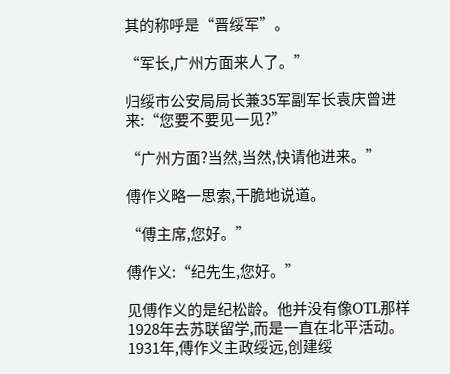其的称呼是“晋绥军”。

“军长,广州方面来人了。”

归绥市公安局局长兼35军副军长袁庆曾进来:“您要不要见一见?”

“广州方面?当然,当然,快请他进来。”

傅作义略一思索,干脆地说道。

“傅主席,您好。”

傅作义:“纪先生,您好。”

见傅作义的是纪松龄。他并没有像OTL那样1928年去苏联留学,而是一直在北平活动。1931年,傅作义主政绥远,创建绥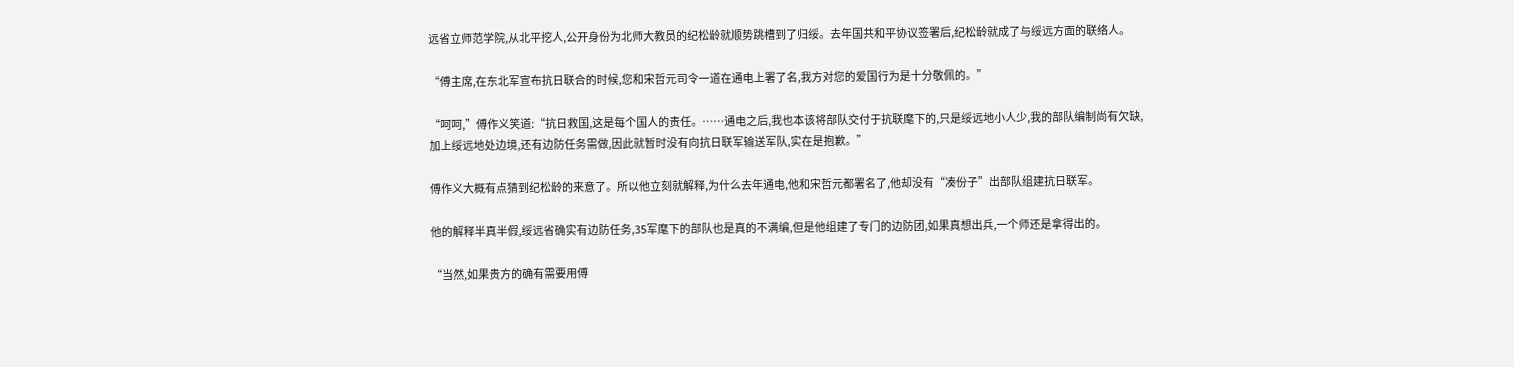远省立师范学院,从北平挖人,公开身份为北师大教员的纪松龄就顺势跳槽到了归绥。去年国共和平协议签署后,纪松龄就成了与绥远方面的联络人。

“傅主席,在东北军宣布抗日联合的时候,您和宋哲元司令一道在通电上署了名,我方对您的爱国行为是十分敬佩的。”

“呵呵,”傅作义笑道:“抗日救国,这是每个国人的责任。……通电之后,我也本该将部队交付于抗联麾下的,只是绥远地小人少,我的部队编制尚有欠缺,加上绥远地处边境,还有边防任务需做,因此就暂时没有向抗日联军输送军队,实在是抱歉。”

傅作义大概有点猜到纪松龄的来意了。所以他立刻就解释,为什么去年通电,他和宋哲元都署名了,他却没有“凑份子”出部队组建抗日联军。

他的解释半真半假,绥远省确实有边防任务,35军麾下的部队也是真的不满编,但是他组建了专门的边防团,如果真想出兵,一个师还是拿得出的。

“当然,如果贵方的确有需要用傅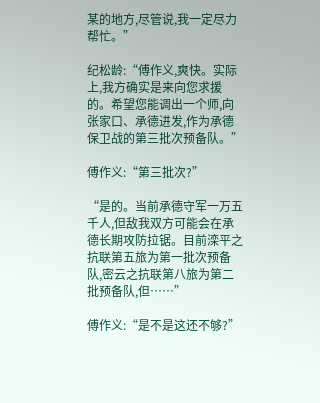某的地方,尽管说,我一定尽力帮忙。”

纪松龄:“傅作义,爽快。实际上,我方确实是来向您求援的。希望您能调出一个师,向张家口、承德进发,作为承德保卫战的第三批次预备队。”

傅作义:“第三批次?”

“是的。当前承德守军一万五千人,但敌我双方可能会在承德长期攻防拉锯。目前滦平之抗联第五旅为第一批次预备队,密云之抗联第八旅为第二批预备队,但……”

傅作义:“是不是这还不够?”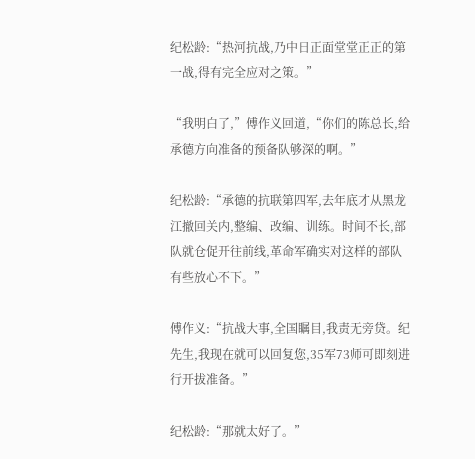纪松龄:“热河抗战,乃中日正面堂堂正正的第一战,得有完全应对之策。”

“我明白了,”傅作义回道,“你们的陈总长,给承德方向准备的预备队够深的啊。”

纪松龄:“承德的抗联第四军,去年底才从黑龙江撤回关内,整编、改编、训练。时间不长,部队就仓促开往前线,革命军确实对这样的部队有些放心不下。”

傅作义:“抗战大事,全国瞩目,我责无旁贷。纪先生,我现在就可以回复您,35军73师可即刻进行开拔准备。”

纪松龄:“那就太好了。”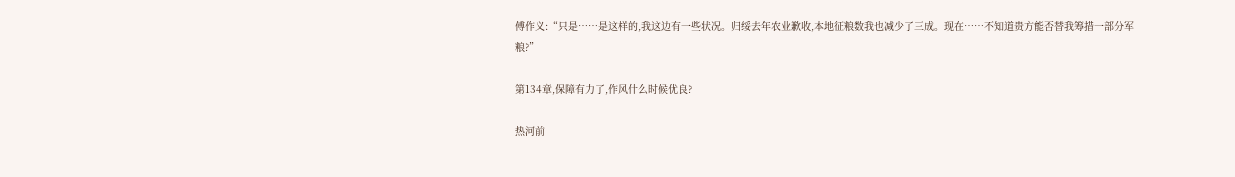傅作义:“只是……是这样的,我这边有一些状况。归绥去年农业歉收,本地征粮数我也减少了三成。现在……不知道贵方能否替我筹措一部分军粮?”

第134章,保障有力了,作风什么时候优良?

热河前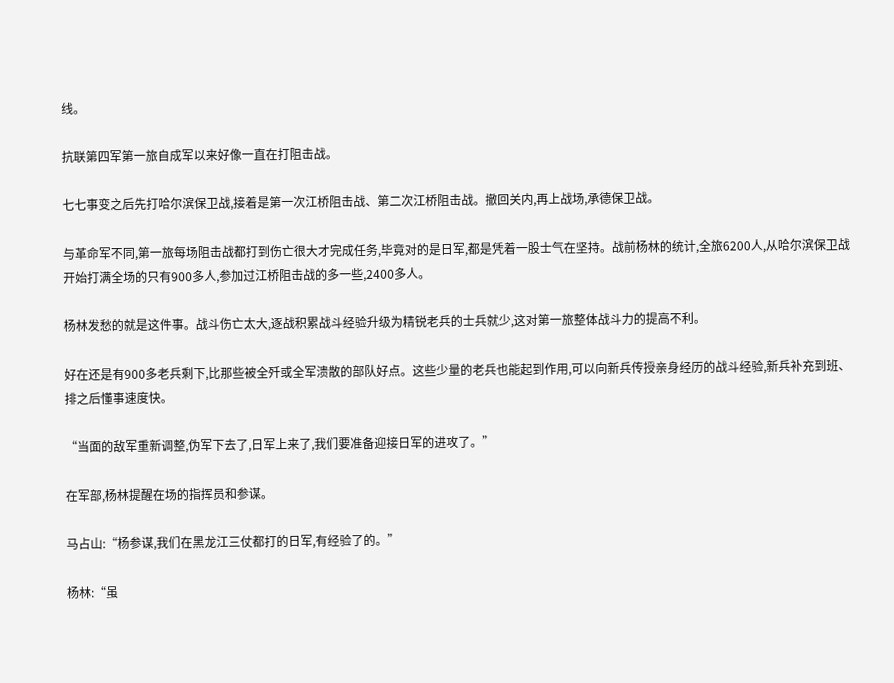线。

抗联第四军第一旅自成军以来好像一直在打阻击战。

七七事变之后先打哈尔滨保卫战,接着是第一次江桥阻击战、第二次江桥阻击战。撤回关内,再上战场,承德保卫战。

与革命军不同,第一旅每场阻击战都打到伤亡很大才完成任务,毕竟对的是日军,都是凭着一股士气在坚持。战前杨林的统计,全旅6200人,从哈尔滨保卫战开始打满全场的只有900多人,参加过江桥阻击战的多一些,2400多人。

杨林发愁的就是这件事。战斗伤亡太大,逐战积累战斗经验升级为精锐老兵的士兵就少,这对第一旅整体战斗力的提高不利。

好在还是有900多老兵剩下,比那些被全歼或全军溃散的部队好点。这些少量的老兵也能起到作用,可以向新兵传授亲身经历的战斗经验,新兵补充到班、排之后懂事速度快。

“当面的敌军重新调整,伪军下去了,日军上来了,我们要准备迎接日军的进攻了。”

在军部,杨林提醒在场的指挥员和参谋。

马占山:“杨参谋,我们在黑龙江三仗都打的日军,有经验了的。”

杨林:“虽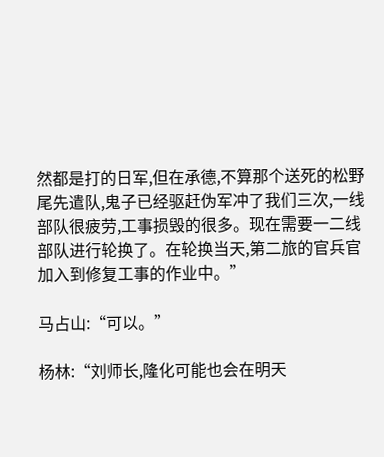然都是打的日军,但在承德,不算那个送死的松野尾先遣队,鬼子已经驱赶伪军冲了我们三次,一线部队很疲劳,工事损毁的很多。现在需要一二线部队进行轮换了。在轮换当天,第二旅的官兵官加入到修复工事的作业中。”

马占山:“可以。”

杨林:“刘师长,隆化可能也会在明天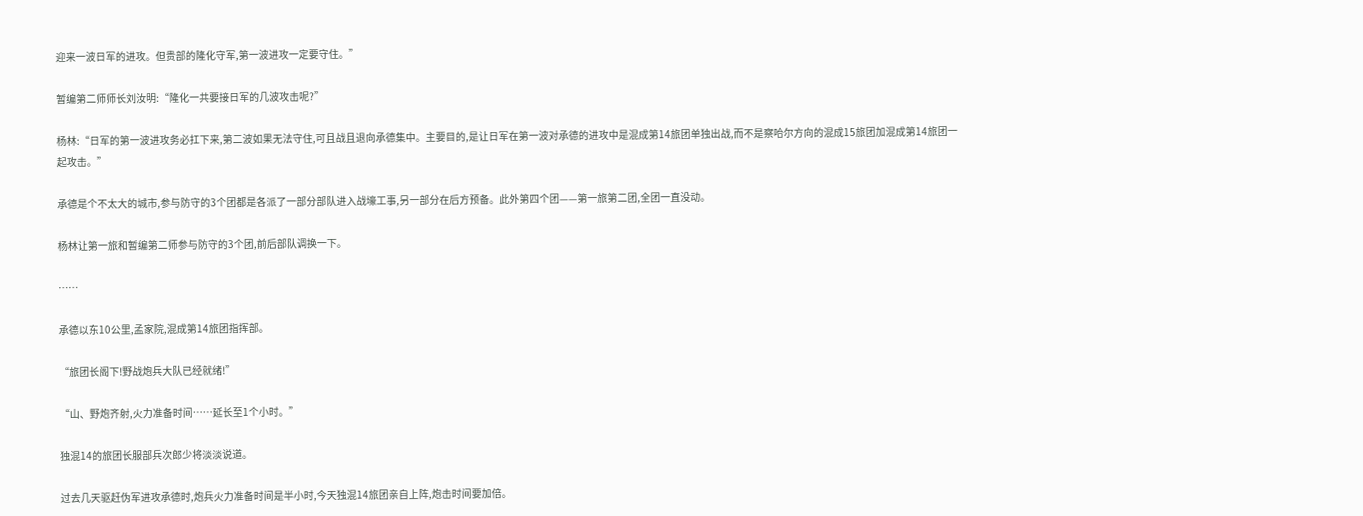迎来一波日军的进攻。但贵部的隆化守军,第一波进攻一定要守住。”

暂编第二师师长刘汝明:“隆化一共要接日军的几波攻击呢?”

杨林:“日军的第一波进攻务必扛下来,第二波如果无法守住,可且战且退向承德集中。主要目的,是让日军在第一波对承德的进攻中是混成第14旅团单独出战,而不是察哈尔方向的混成15旅团加混成第14旅团一起攻击。”

承德是个不太大的城市,参与防守的3个团都是各派了一部分部队进入战壕工事,另一部分在后方预备。此外第四个团——第一旅第二团,全团一直没动。

杨林让第一旅和暂编第二师参与防守的3个团,前后部队调换一下。

……

承德以东10公里,孟家院,混成第14旅团指挥部。

“旅团长阁下!野战炮兵大队已经就绪!”

“山、野炮齐射,火力准备时间……延长至1个小时。”

独混14的旅团长服部兵次郎少将淡淡说道。

过去几天驱赶伪军进攻承德时,炮兵火力准备时间是半小时,今天独混14旅团亲自上阵,炮击时间要加倍。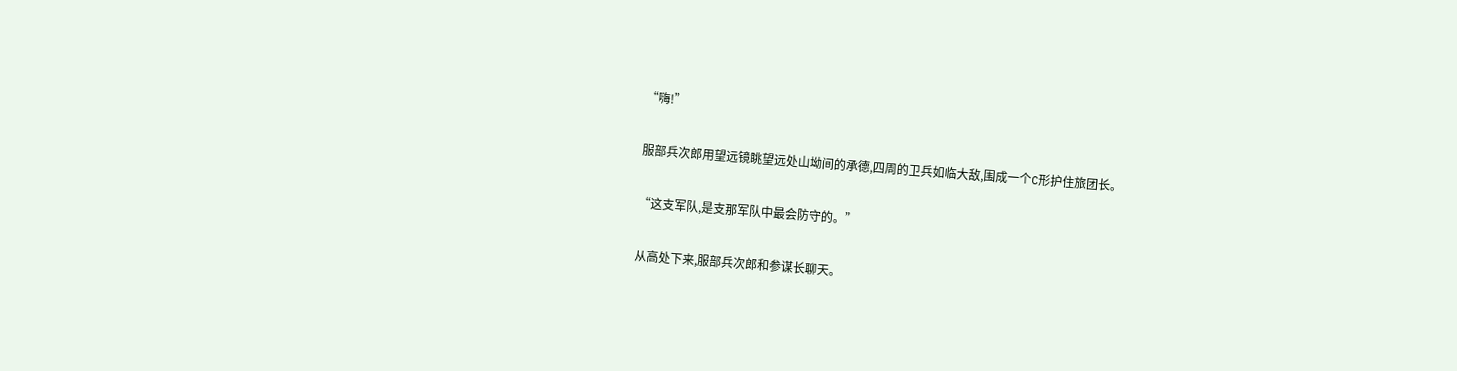“嗨!”

服部兵次郎用望远镜眺望远处山坳间的承德,四周的卫兵如临大敌,围成一个C形护住旅团长。

“这支军队,是支那军队中最会防守的。”

从高处下来,服部兵次郎和参谋长聊天。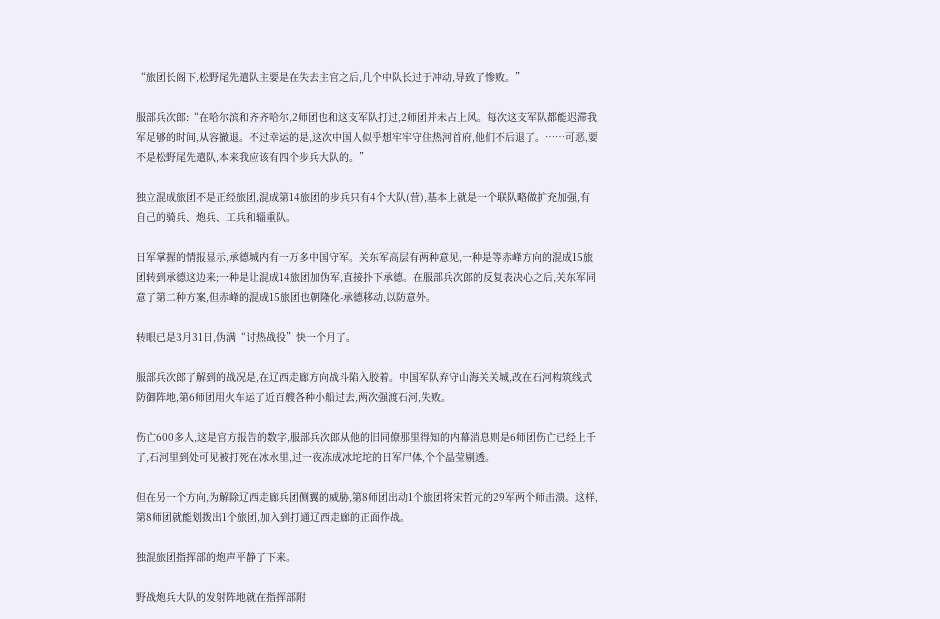“旅团长阁下,松野尾先遣队主要是在失去主官之后,几个中队长过于冲动,导致了惨败。”

服部兵次郎:“在哈尔滨和齐齐哈尔,2师团也和这支军队打过,2师团并未占上风。每次这支军队都能迟滞我军足够的时间,从容撤退。不过幸运的是,这次中国人似乎想牢牢守住热河首府,他们不后退了。……可恶,要不是松野尾先遣队,本来我应该有四个步兵大队的。”

独立混成旅团不是正经旅团,混成第14旅团的步兵只有4个大队(营),基本上就是一个联队略做扩充加强,有自己的骑兵、炮兵、工兵和辎重队。

日军掌握的情报显示,承德城内有一万多中国守军。关东军高层有两种意见,一种是等赤峰方向的混成15旅团转到承德这边来;一种是让混成14旅团加伪军,直接扑下承德。在服部兵次郎的反复表决心之后,关东军同意了第二种方案,但赤峰的混成15旅团也朝隆化-承德移动,以防意外。

转眼已是3月31日,伪满“讨热战役”快一个月了。

服部兵次郎了解到的战况是,在辽西走廊方向战斗陷入胶着。中国军队弃守山海关关城,改在石河构筑线式防御阵地,第6师团用火车运了近百艘各种小船过去,两次强渡石河,失败。

伤亡600多人,这是官方报告的数字,服部兵次郎从他的旧同僚那里得知的内幕消息则是6师团伤亡已经上千了,石河里到处可见被打死在冰水里,过一夜冻成冰坨坨的日军尸体,个个晶莹剔透。

但在另一个方向,为解除辽西走廊兵团侧翼的威胁,第8师团出动1个旅团将宋哲元的29军两个师击溃。这样,第8师团就能划拨出1个旅团,加入到打通辽西走廊的正面作战。

独混旅团指挥部的炮声平静了下来。

野战炮兵大队的发射阵地就在指挥部附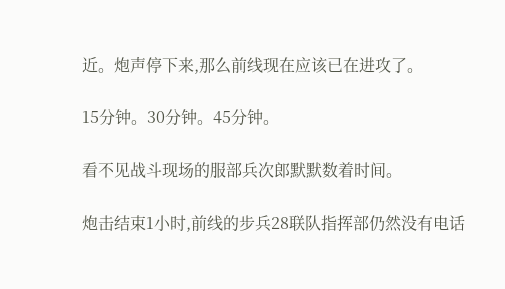近。炮声停下来,那么前线现在应该已在进攻了。

15分钟。30分钟。45分钟。

看不见战斗现场的服部兵次郎默默数着时间。

炮击结束1小时,前线的步兵28联队指挥部仍然没有电话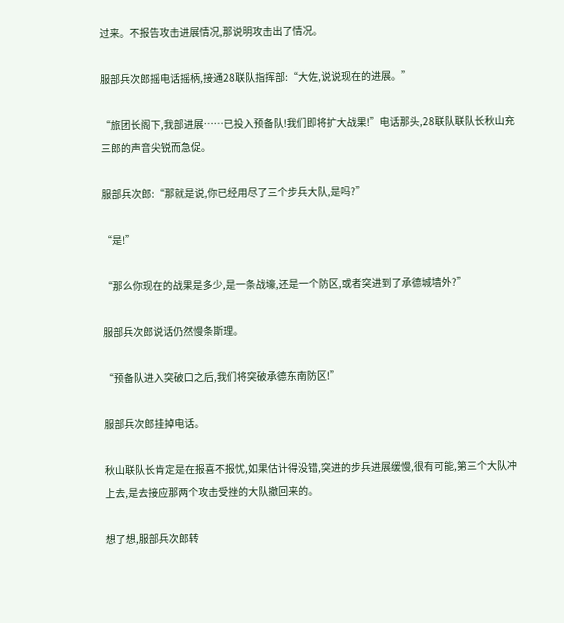过来。不报告攻击进展情况,那说明攻击出了情况。

服部兵次郎摇电话摇柄,接通28联队指挥部:“大佐,说说现在的进展。”

“旅团长阁下,我部进展……已投入预备队!我们即将扩大战果!”电话那头,28联队联队长秋山充三郎的声音尖锐而急促。

服部兵次郎:“那就是说,你已经用尽了三个步兵大队,是吗?”

“是!”

“那么你现在的战果是多少,是一条战壕,还是一个防区,或者突进到了承德城墙外?”

服部兵次郎说话仍然慢条斯理。

“预备队进入突破口之后,我们将突破承德东南防区!”

服部兵次郎挂掉电话。

秋山联队长肯定是在报喜不报忧,如果估计得没错,突进的步兵进展缓慢,很有可能,第三个大队冲上去,是去接应那两个攻击受挫的大队撤回来的。

想了想,服部兵次郎转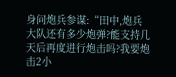身问炮兵参谋:“田中,炮兵大队还有多少炮弹?能支持几天后再度进行炮击吗?我要炮击2小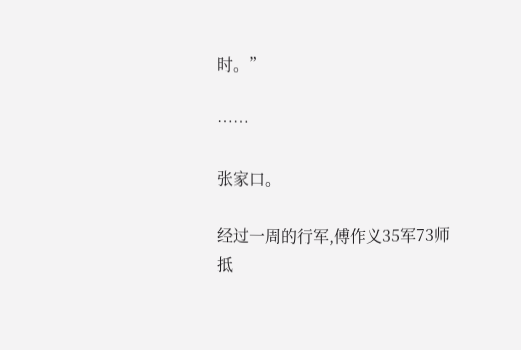时。”

……

张家口。

经过一周的行军,傅作义35军73师抵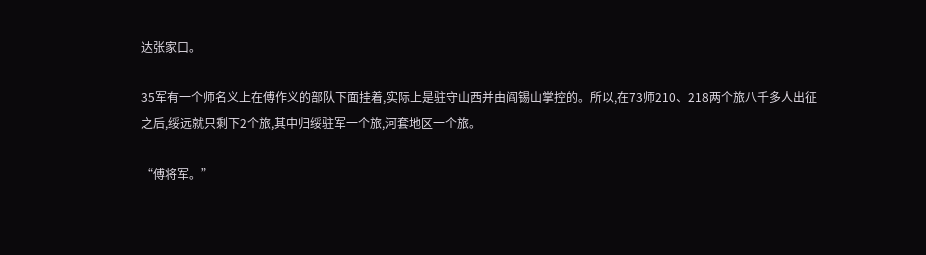达张家口。

35军有一个师名义上在傅作义的部队下面挂着,实际上是驻守山西并由阎锡山掌控的。所以,在73师210、218两个旅八千多人出征之后,绥远就只剩下2个旅,其中归绥驻军一个旅,河套地区一个旅。

“傅将军。”